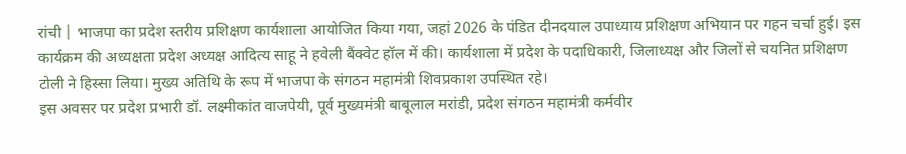रांची | भाजपा का प्रदेश स्तरीय प्रशिक्षण कार्यशाला आयोजित किया गया, जहां 2026 के पंडित दीनदयाल उपाध्याय प्रशिक्षण अभियान पर गहन चर्चा हुई। इस कार्यक्रम की अध्यक्षता प्रदेश अध्यक्ष आदित्य साहू ने हवेली बैंक्वेट हॉल में की। कार्यशाला में प्रदेश के पदाधिकारी, जिलाध्यक्ष और जिलों से चयनित प्रशिक्षण टोली ने हिस्सा लिया। मुख्य अतिथि के रूप में भाजपा के संगठन महामंत्री शिवप्रकाश उपस्थित रहे।
इस अवसर पर प्रदेश प्रभारी डॉ. लक्ष्मीकांत वाजपेयी, पूर्व मुख्यमंत्री बाबूलाल मरांडी, प्रदेश संगठन महामंत्री कर्मवीर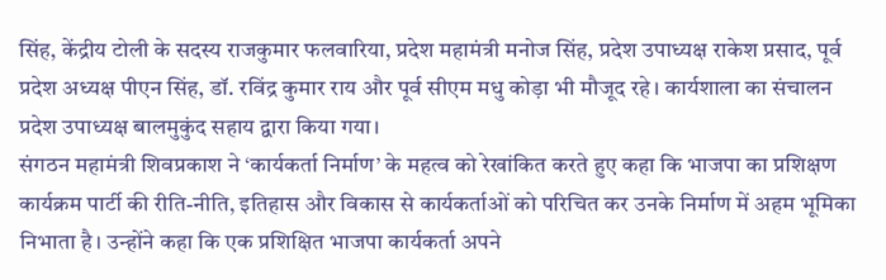सिंह, केंद्रीय टोली के सदस्य राजकुमार फलवारिया, प्रदेश महामंत्री मनोज सिंह, प्रदेश उपाध्यक्ष राकेश प्रसाद, पूर्व प्रदेश अध्यक्ष पीएन सिंह, डॉ. रविंद्र कुमार राय और पूर्व सीएम मधु कोड़ा भी मौजूद रहे। कार्यशाला का संचालन प्रदेश उपाध्यक्ष बालमुकुंद सहाय द्वारा किया गया।
संगठन महामंत्री शिवप्रकाश ने ‘कार्यकर्ता निर्माण’ के महत्व को रेखांकित करते हुए कहा कि भाजपा का प्रशिक्षण कार्यक्रम पार्टी की रीति-नीति, इतिहास और विकास से कार्यकर्ताओं को परिचित कर उनके निर्माण में अहम भूमिका निभाता है। उन्होंने कहा कि एक प्रशिक्षित भाजपा कार्यकर्ता अपने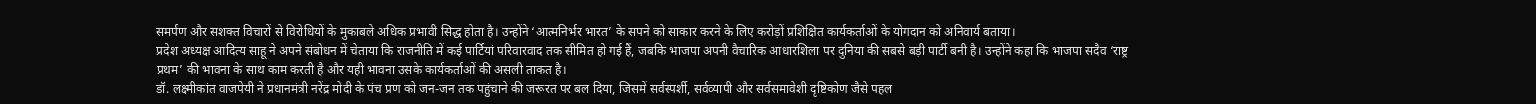समर्पण और सशक्त विचारों से विरोधियों के मुकाबले अधिक प्रभावी सिद्ध होता है। उन्होंने ‘आत्मनिर्भर भारत’ के सपने को साकार करने के लिए करोड़ों प्रशिक्षित कार्यकर्ताओं के योगदान को अनिवार्य बताया।
प्रदेश अध्यक्ष आदित्य साहू ने अपने संबोधन में चेताया कि राजनीति में कई पार्टियां परिवारवाद तक सीमित हो गई हैं, जबकि भाजपा अपनी वैचारिक आधारशिला पर दुनिया की सबसे बड़ी पार्टी बनी है। उन्होंने कहा कि भाजपा सदैव ‘राष्ट्र प्रथम’ की भावना के साथ काम करती है और यही भावना उसके कार्यकर्ताओं की असली ताकत है।
डॉ. लक्ष्मीकांत वाजपेयी ने प्रधानमंत्री नरेंद्र मोदी के पंच प्रण को जन-जन तक पहुंचाने की जरूरत पर बल दिया, जिसमें सर्वस्पर्शी, सर्वव्यापी और सर्वसमावेशी दृष्टिकोण जैसे पहल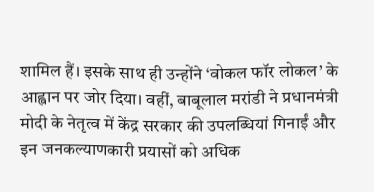शामिल हैं। इसके साथ ही उन्होंने ‘वोकल फॉर लोकल’ के आह्वान पर जोर दिया। वहीं, बाबूलाल मरांडी ने प्रधानमंत्री मोदी के नेतृत्व में केंद्र सरकार की उपलब्धियां गिनाईं और इन जनकल्याणकारी प्रयासों को अधिक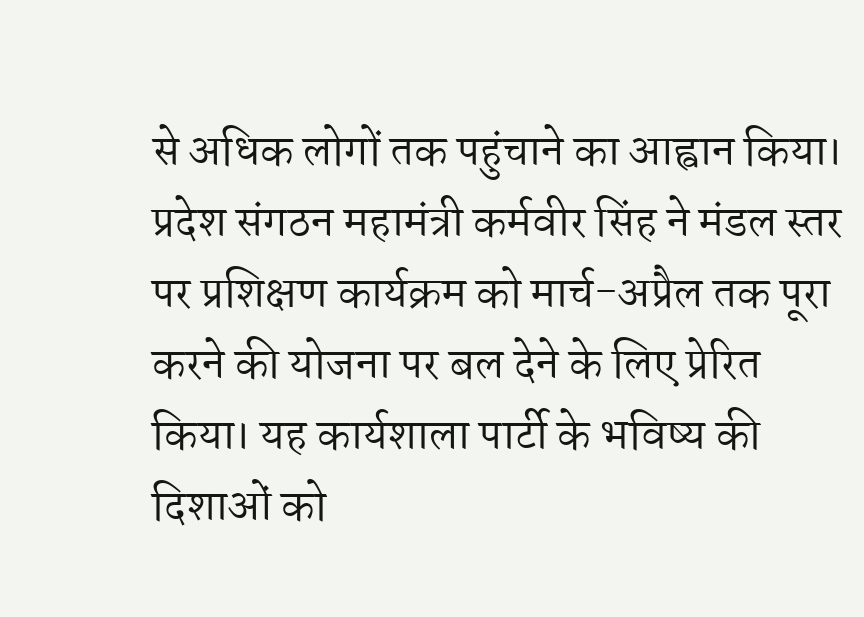से अधिक लोगों तक पहुंचाने का आह्वान किया।
प्रदेश संगठन महामंत्री कर्मवीर सिंह ने मंडल स्तर पर प्रशिक्षण कार्यक्रम को मार्च-अप्रैल तक पूरा करने की योजना पर बल देने के लिए प्रेरित किया। यह कार्यशाला पार्टी के भविष्य की दिशाओं को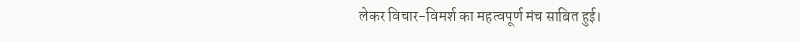लेकर विचार-विमर्श का महत्वपूर्ण मंच साबित हुई।